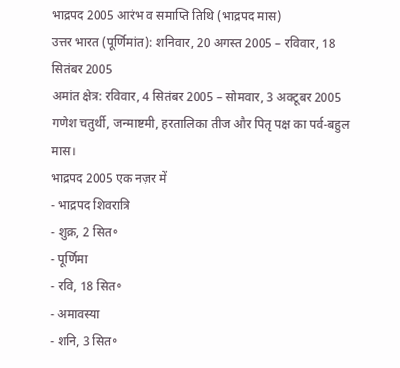भाद्रपद 2005 आरंभ व समाप्ति तिथि (भाद्रपद मास)
उत्तर भारत (पूर्णिमांत): शनिवार, 20 अगस्त 2005 – रविवार, 18 सितंबर 2005
अमांत क्षेत्र: रविवार, 4 सितंबर 2005 – सोमवार, 3 अक्टूबर 2005
गणेश चतुर्थी, जन्माष्टमी, हरतालिका तीज और पितृ पक्ष का पर्व-बहुल मास।
भाद्रपद 2005 एक नज़र में
- भाद्रपद शिवरात्रि
- शुक्र, 2 सित॰
- पूर्णिमा
- रवि, 18 सित॰
- अमावस्या
- शनि, 3 सित॰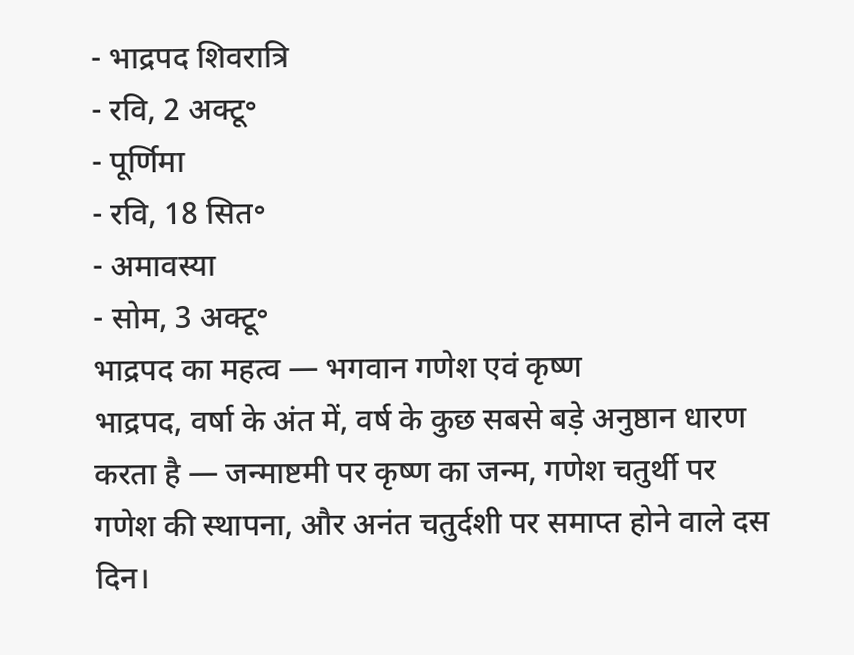- भाद्रपद शिवरात्रि
- रवि, 2 अक्टू॰
- पूर्णिमा
- रवि, 18 सित॰
- अमावस्या
- सोम, 3 अक्टू॰
भाद्रपद का महत्व — भगवान गणेश एवं कृष्ण
भाद्रपद, वर्षा के अंत में, वर्ष के कुछ सबसे बड़े अनुष्ठान धारण करता है — जन्माष्टमी पर कृष्ण का जन्म, गणेश चतुर्थी पर गणेश की स्थापना, और अनंत चतुर्दशी पर समाप्त होने वाले दस दिन।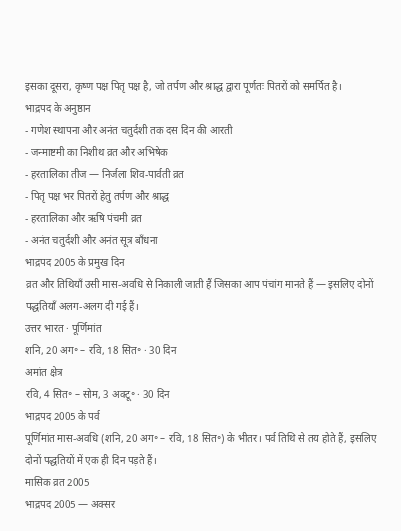इसका दूसरा, कृष्ण पक्ष पितृ पक्ष है, जो तर्पण और श्राद्ध द्वारा पूर्णतः पितरों को समर्पित है।
भाद्रपद के अनुष्ठान
- गणेश स्थापना और अनंत चतुर्दशी तक दस दिन की आरती
- जन्माष्टमी का निशीथ व्रत और अभिषेक
- हरतालिका तीज — निर्जला शिव-पार्वती व्रत
- पितृ पक्ष भर पितरों हेतु तर्पण और श्राद्ध
- हरतालिका और ऋषि पंचमी व्रत
- अनंत चतुर्दशी और अनंत सूत्र बाँधना
भाद्रपद 2005 के प्रमुख दिन
व्रत और तिथियाँ उसी मास-अवधि से निकाली जाती हैं जिसका आप पंचांग मानते हैं — इसलिए दोनों पद्धतियाँ अलग-अलग दी गई हैं।
उत्तर भारत · पूर्णिमांत
शनि, 20 अग॰ – रवि, 18 सित॰ · 30 दिन
अमांत क्षेत्र
रवि, 4 सित॰ – सोम, 3 अक्टू॰ · 30 दिन
भाद्रपद 2005 के पर्व
पूर्णिमांत मास-अवधि (शनि, 20 अग॰ – रवि, 18 सित॰) के भीतर। पर्व तिथि से तय होते हैं, इसलिए दोनों पद्धतियों में एक ही दिन पड़ते हैं।
मासिक व्रत 2005
भाद्रपद 2005 — अक्सर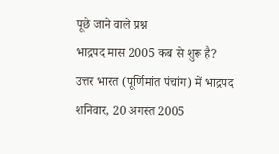पूछे जाने वाले प्रश्न
भाद्रपद मास 2005 कब से शुरू है?
उत्तर भारत (पूर्णिमांत पंचांग) में भाद्रपद शनिवार, 20 अगस्त 2005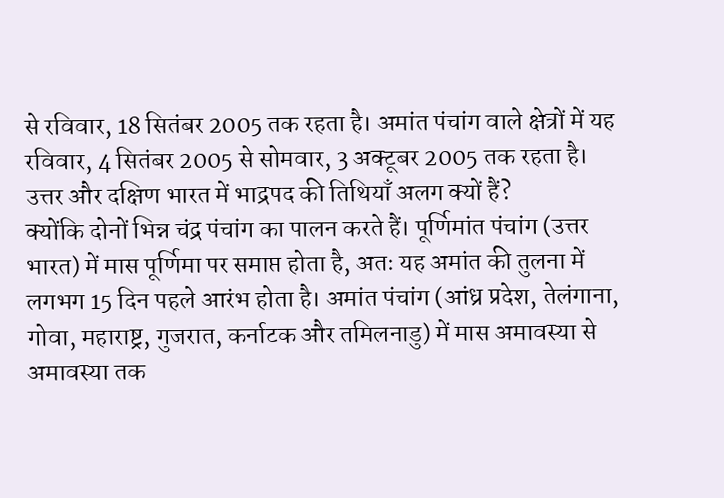से रविवार, 18 सितंबर 2005 तक रहता है। अमांत पंचांग वाले क्षेत्रों में यह रविवार, 4 सितंबर 2005 से सोमवार, 3 अक्टूबर 2005 तक रहता है।
उत्तर और दक्षिण भारत में भाद्रपद की तिथियाँ अलग क्यों हैं?
क्योंकि दोनों भिन्न चंद्र पंचांग का पालन करते हैं। पूर्णिमांत पंचांग (उत्तर भारत) में मास पूर्णिमा पर समाप्त होता है, अतः यह अमांत की तुलना में लगभग 15 दिन पहले आरंभ होता है। अमांत पंचांग (आंध्र प्रदेश, तेलंगाना, गोवा, महाराष्ट्र, गुजरात, कर्नाटक और तमिलनाडु) में मास अमावस्या से अमावस्या तक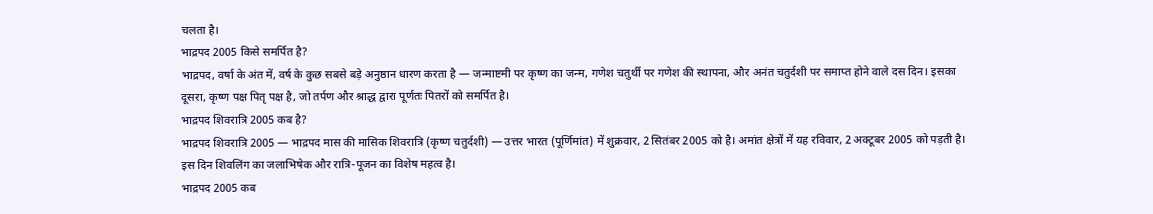चलता है।
भाद्रपद 2005 किसे समर्पित है?
भाद्रपद, वर्षा के अंत में, वर्ष के कुछ सबसे बड़े अनुष्ठान धारण करता है — जन्माष्टमी पर कृष्ण का जन्म, गणेश चतुर्थी पर गणेश की स्थापना, और अनंत चतुर्दशी पर समाप्त होने वाले दस दिन। इसका दूसरा, कृष्ण पक्ष पितृ पक्ष है, जो तर्पण और श्राद्ध द्वारा पूर्णतः पितरों को समर्पित है।
भाद्रपद शिवरात्रि 2005 कब है?
भाद्रपद शिवरात्रि 2005 — भाद्रपद मास की मासिक शिवरात्रि (कृष्ण चतुर्दशी) — उत्तर भारत (पूर्णिमांत) में शुक्रवार, 2 सितंबर 2005 को है। अमांत क्षेत्रों में यह रविवार, 2 अक्टूबर 2005 को पड़ती है। इस दिन शिवलिंग का जलाभिषेक और रात्रि-पूजन का विशेष महत्व है।
भाद्रपद 2005 कब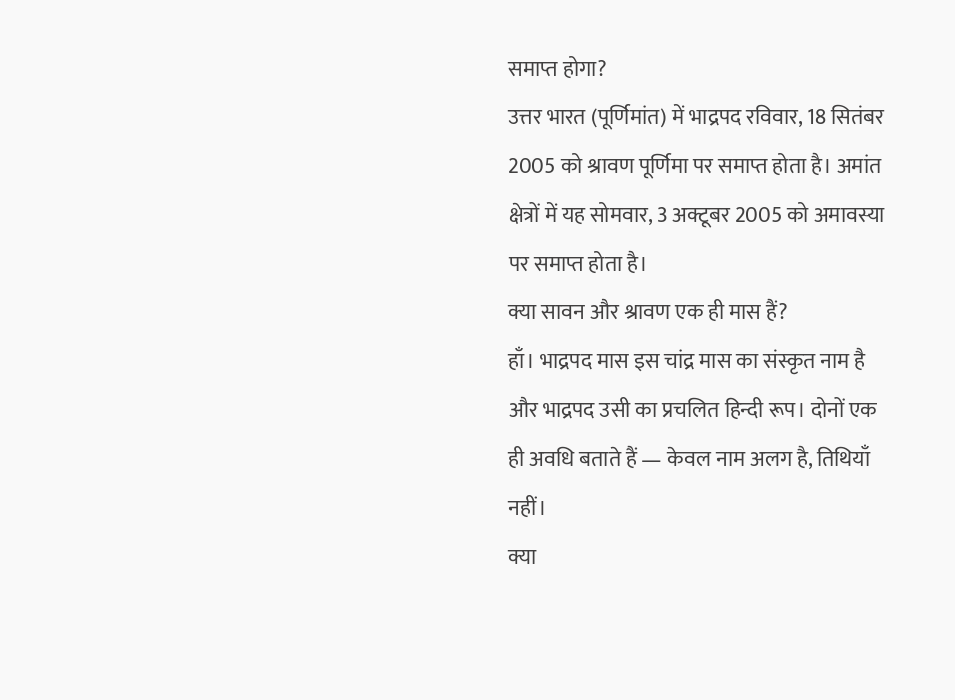समाप्त होगा?
उत्तर भारत (पूर्णिमांत) में भाद्रपद रविवार, 18 सितंबर 2005 को श्रावण पूर्णिमा पर समाप्त होता है। अमांत क्षेत्रों में यह सोमवार, 3 अक्टूबर 2005 को अमावस्या पर समाप्त होता है।
क्या सावन और श्रावण एक ही मास हैं?
हाँ। भाद्रपद मास इस चांद्र मास का संस्कृत नाम है और भाद्रपद उसी का प्रचलित हिन्दी रूप। दोनों एक ही अवधि बताते हैं — केवल नाम अलग है, तिथियाँ नहीं।
क्या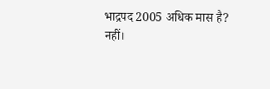भाद्रपद 2005 अधिक मास है?
नहीं।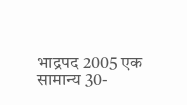भाद्रपद 2005 एक सामान्य 30-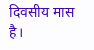दिवसीय मास है।